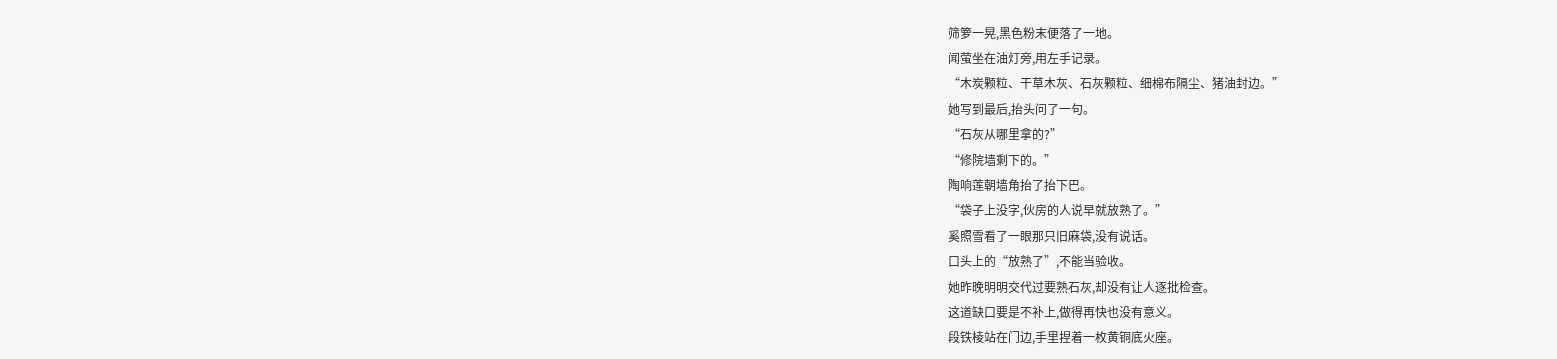筛箩一晃,黑色粉末便落了一地。
闻萤坐在油灯旁,用左手记录。
“木炭颗粒、干草木灰、石灰颗粒、细棉布隔尘、猪油封边。”
她写到最后,抬头问了一句。
“石灰从哪里拿的?”
“修院墙剩下的。”
陶响莲朝墙角抬了抬下巴。
“袋子上没字,伙房的人说早就放熟了。”
奚照雪看了一眼那只旧麻袋,没有说话。
口头上的“放熟了”,不能当验收。
她昨晚明明交代过要熟石灰,却没有让人逐批检查。
这道缺口要是不补上,做得再快也没有意义。
段铁棱站在门边,手里捏着一枚黄铜底火座。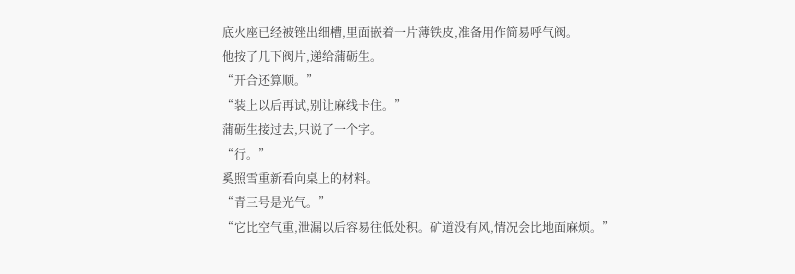底火座已经被锉出细槽,里面嵌着一片薄铁皮,准备用作简易呼气阀。
他按了几下阀片,递给蒲砺生。
“开合还算顺。”
“装上以后再试,别让麻线卡住。”
蒲砺生接过去,只说了一个字。
“行。”
奚照雪重新看向桌上的材料。
“青三号是光气。”
“它比空气重,泄漏以后容易往低处积。矿道没有风,情况会比地面麻烦。”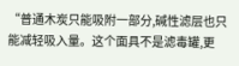“普通木炭只能吸附一部分,碱性滤层也只能减轻吸入量。这个面具不是滤毒罐,更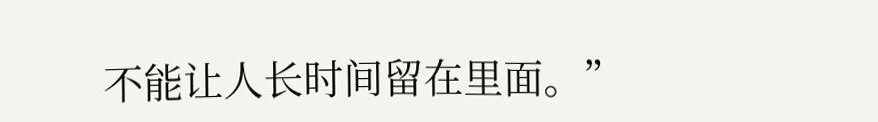不能让人长时间留在里面。”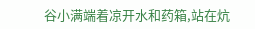谷小满端着凉开水和药箱,站在炕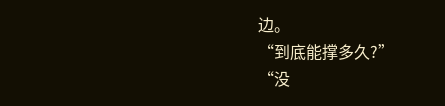边。
“到底能撑多久?”
“没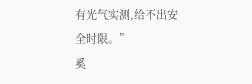有光气实测,给不出安全时限。”
奚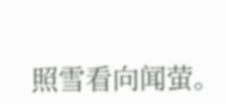照雪看向闻萤。